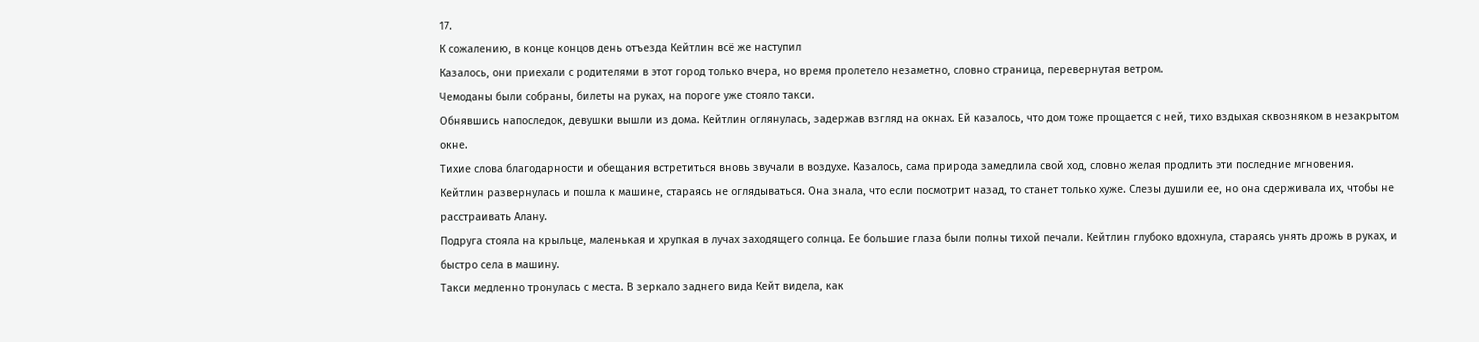17.
К сожалению, в конце концов день отъезда Кейтлин всё же наступил
Казалось, они приехали с родителями в этот город только вчера, но время пролетело незаметно, словно страница, перевернутая ветром.
Чемоданы были собраны, билеты на руках, на пороге уже стояло такси.
Обнявшись напоследок, девушки вышли из дома. Кейтлин оглянулась, задержав взгляд на окнах. Ей казалось, что дом тоже прощается с ней, тихо вздыхая сквозняком в незакрытом окне.
Тихие слова благодарности и обещания встретиться вновь звучали в воздухе. Казалось, сама природа замедлила свой ход, словно желая продлить эти последние мгновения.
Кейтлин развернулась и пошла к машине, стараясь не оглядываться. Она знала, что если посмотрит назад, то станет только хуже. Слезы душили ее, но она сдерживала их, чтобы не расстраивать Алану.
Подруга стояла на крыльце, маленькая и хрупкая в лучах заходящего солнца. Ее большие глаза были полны тихой печали. Кейтлин глубоко вдохнула, стараясь унять дрожь в руках, и быстро села в машину.
Такси медленно тронулась с места. В зеркало заднего вида Кейт видела, как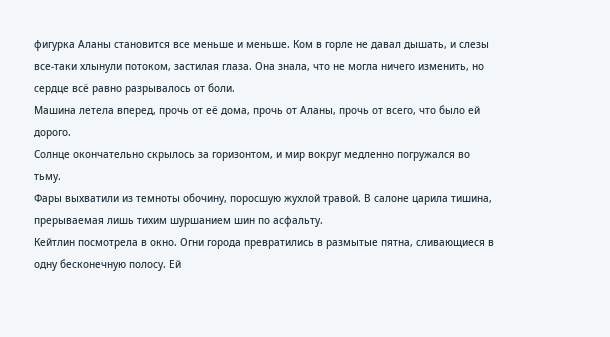фигурка Аланы становится все меньше и меньше. Ком в горле не давал дышать, и слезы все-таки хлынули потоком, застилая глаза. Она знала, что не могла ничего изменить, но сердце всё равно разрывалось от боли.
Машина летела вперед, прочь от её дома, прочь от Аланы, прочь от всего, что было ей дорого.
Солнце окончательно скрылось за горизонтом, и мир вокруг медленно погружался во тьму.
Фары выхватили из темноты обочину, поросшую жухлой травой. В салоне царила тишина, прерываемая лишь тихим шуршанием шин по асфальту.
Кейтлин посмотрела в окно. Огни города превратились в размытые пятна, сливающиеся в одну бесконечную полосу. Ей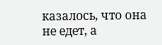казалось, что она не едет, а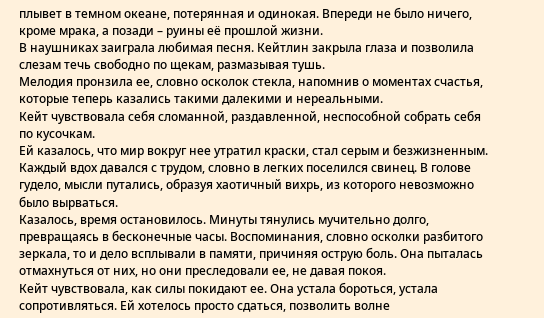плывет в темном океане, потерянная и одинокая. Впереди не было ничего, кроме мрака, а позади – руины её прошлой жизни.
В наушниках заиграла любимая песня. Кейтлин закрыла глаза и позволила слезам течь свободно по щекам, размазывая тушь.
Мелодия пронзила ее, словно осколок стекла, напомнив о моментах счастья, которые теперь казались такими далекими и нереальными.
Кейт чувствовала себя сломанной, раздавленной, неспособной собрать себя по кусочкам.
Ей казалось, что мир вокруг нее утратил краски, стал серым и безжизненным.
Каждый вдох давался с трудом, словно в легких поселился свинец. В голове гудело, мысли путались, образуя хаотичный вихрь, из которого невозможно было вырваться.
Казалось, время остановилось. Минуты тянулись мучительно долго, превращаясь в бесконечные часы. Воспоминания, словно осколки разбитого зеркала, то и дело всплывали в памяти, причиняя острую боль. Она пыталась отмахнуться от них, но они преследовали ее, не давая покоя.
Кейт чувствовала, как силы покидают ее. Она устала бороться, устала сопротивляться. Ей хотелось просто сдаться, позволить волне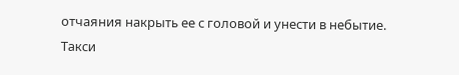отчаяния накрыть ее с головой и унести в небытие.
Такси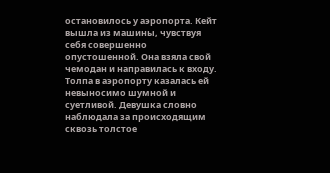остановилось у аэропорта. Кейт вышла из машины, чувствуя себя совершенно опустошенной. Она взяла свой чемодан и направилась к входу.
Толпа в аэропорту казалась ей невыносимо шумной и суетливой. Девушка словно наблюдала за происходящим сквозь толстое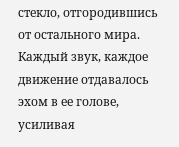стекло, отгородившись от остального мира. Каждый звук, каждое движение отдавалось эхом в ее голове, усиливая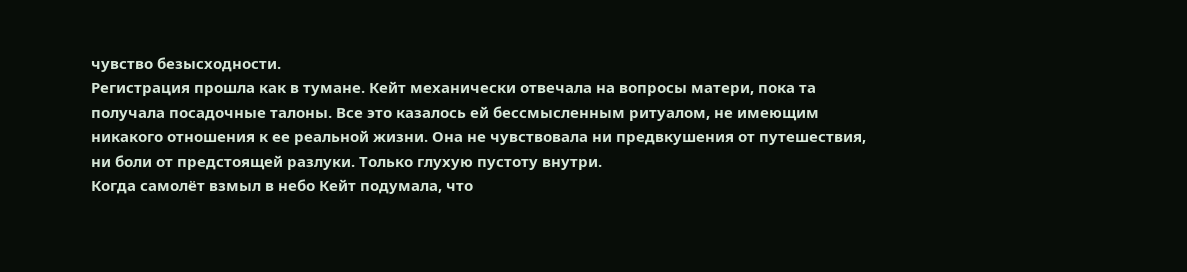чувство безысходности.
Регистрация прошла как в тумане. Кейт механически отвечала на вопросы матери, пока та получала посадочные талоны. Все это казалось ей бессмысленным ритуалом, не имеющим никакого отношения к ее реальной жизни. Она не чувствовала ни предвкушения от путешествия, ни боли от предстоящей разлуки. Только глухую пустоту внутри.
Когда самолёт взмыл в небо Кейт подумала, что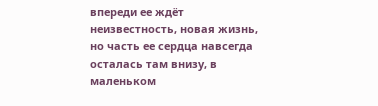впереди ее ждёт неизвестность, новая жизнь, но часть ее сердца навсегда осталась там внизу, в маленьком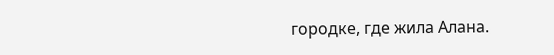городке, где жила Алана.